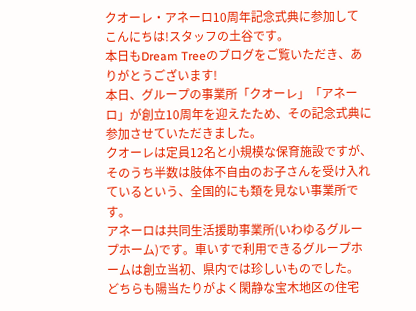クオーレ・アネーロ10周年記念式典に参加して
こんにちは!スタッフの土谷です。
本日もDream Treeのブログをご覧いただき、ありがとうございます!
本日、グループの事業所「クオーレ」「アネーロ」が創立10周年を迎えたため、その記念式典に参加させていただきました。
クオーレは定員12名と小規模な保育施設ですが、そのうち半数は肢体不自由のお子さんを受け入れているという、全国的にも類を見ない事業所です。
アネーロは共同生活援助事業所(いわゆるグループホーム)です。車いすで利用できるグループホームは創立当初、県内では珍しいものでした。
どちらも陽当たりがよく閑静な宝木地区の住宅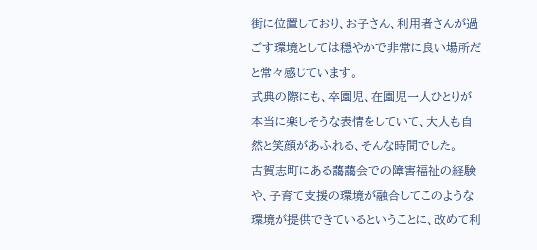街に位置しており、お子さん、利用者さんが過ごす環境としては穏やかで非常に良い場所だと常々感じています。
式典の際にも、卒園児、在園児一人ひとりが本当に楽しそうな表情をしていて、大人も自然と笑顔があふれる、そんな時間でした。
古賀志町にある藹藹会での障害福祉の経験や、子育て支援の環境が融合してこのような環境が提供できているということに、改めて利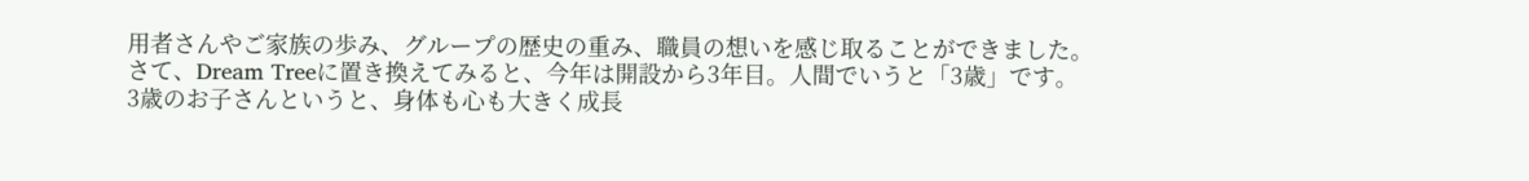用者さんやご家族の歩み、グループの歴史の重み、職員の想いを感じ取ることができました。
さて、Dream Treeに置き換えてみると、今年は開設から3年目。人間でいうと「3歳」です。
3歳のお子さんというと、身体も心も大きく成長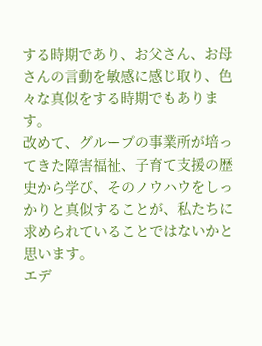する時期であり、お父さん、お母さんの言動を敏感に感じ取り、色々な真似をする時期でもあります。
改めて、グループの事業所が培ってきた障害福祉、子育て支援の歴史から学び、そのノウハウをしっかりと真似することが、私たちに求められていることではないかと思います。
エデ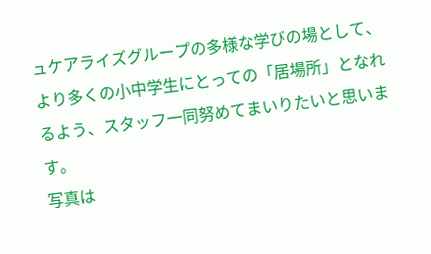ュケアライズグループの多様な学びの場として、より多くの小中学生にとっての「居場所」となれるよう、スタッフ一同努めてまいりたいと思います。
写真は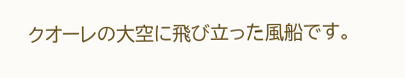クオーレの大空に飛び立った風船です。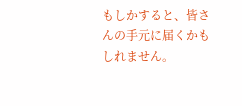もしかすると、皆さんの手元に届くかもしれません。